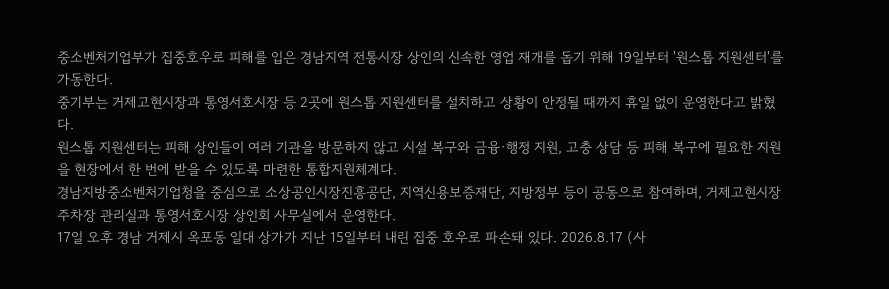중소벤처기업부가 집중호우로 피해를 입은 경남지역 전통시장 상인의 신속한 영업 재개를 돕기 위해 19일부터 '원스톱 지원센터'를 가동한다.
중기부는 거제고현시장과 통영서호시장 등 2곳에 원스톱 지원센터를 설치하고 상황이 안정될 때까지 휴일 없이 운영한다고 밝혔다.
원스톱 지원센터는 피해 상인들이 여러 기관을 방문하지 않고 시설 복구와 금융·행정 지원, 고충 상담 등 피해 복구에 필요한 지원을 현장에서 한 번에 받을 수 있도록 마련한 통합지원체계다.
경남지방중소벤처기업청을 중심으로 소상공인시장진흥공단, 지역신용보증재단, 지방정부 등이 공동으로 참여하며, 거제고현시장 주차장 관리실과 통영서호시장 상인회 사무실에서 운영한다.
17일 오후 경남 거제시 옥포동 일대 상가가 지난 15일부터 내린 집중 호우로 파손돼 있다. 2026.8.17 (사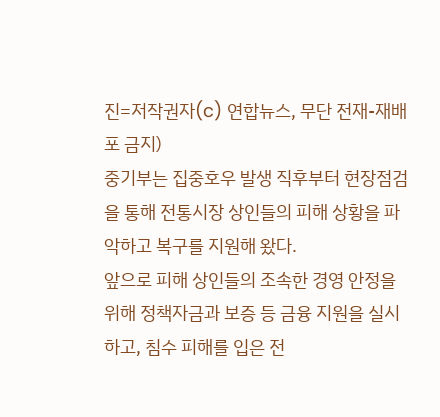진=저작권자(c) 연합뉴스, 무단 전재-재배포 금지)
중기부는 집중호우 발생 직후부터 현장점검을 통해 전통시장 상인들의 피해 상황을 파악하고 복구를 지원해 왔다.
앞으로 피해 상인들의 조속한 경영 안정을 위해 정책자금과 보증 등 금융 지원을 실시하고, 침수 피해를 입은 전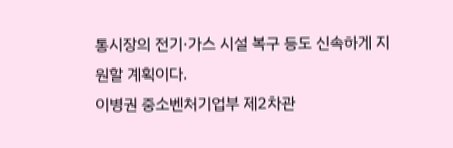통시장의 전기·가스 시설 복구 등도 신속하게 지원할 계획이다.
이병권 중소벤처기업부 제2차관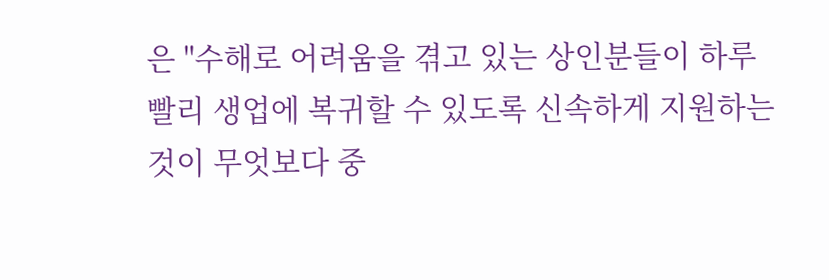은 "수해로 어려움을 겪고 있는 상인분들이 하루빨리 생업에 복귀할 수 있도록 신속하게 지원하는 것이 무엇보다 중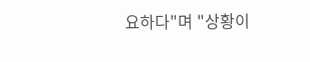요하다"며 "상황이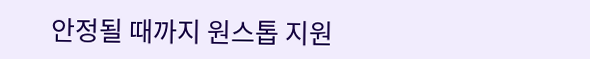안정될 때까지 원스톱 지원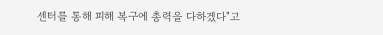센터를 통해 피해 복구에 총력을 다하겠다"고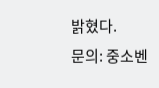밝혔다.
문의: 중소벤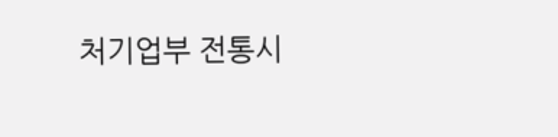처기업부 전통시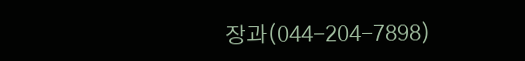장과(044-204-7898)